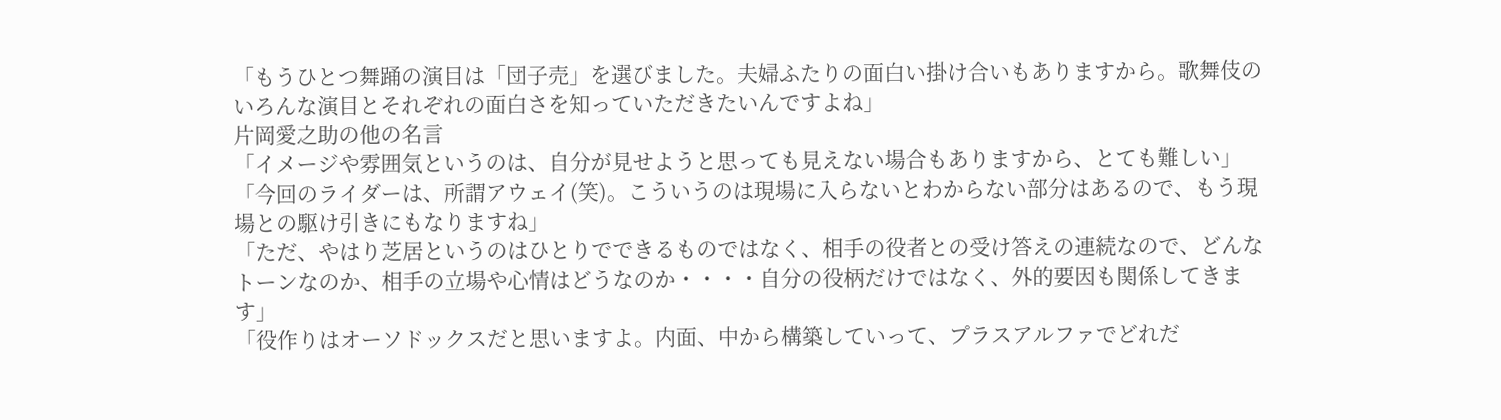「もうひとつ舞踊の演目は「団子売」を選びました。夫婦ふたりの面白い掛け合いもありますから。歌舞伎のいろんな演目とそれぞれの面白さを知っていただきたいんですよね」
片岡愛之助の他の名言
「イメージや雰囲気というのは、自分が見せようと思っても見えない場合もありますから、とても難しい」
「今回のライダーは、所謂アウェイ(笑)。こういうのは現場に入らないとわからない部分はあるので、もう現場との駆け引きにもなりますね」
「ただ、やはり芝居というのはひとりでできるものではなく、相手の役者との受け答えの連続なので、どんなトーンなのか、相手の立場や心情はどうなのか・・・・自分の役柄だけではなく、外的要因も関係してきます」
「役作りはオーソドックスだと思いますよ。内面、中から構築していって、プラスアルファでどれだ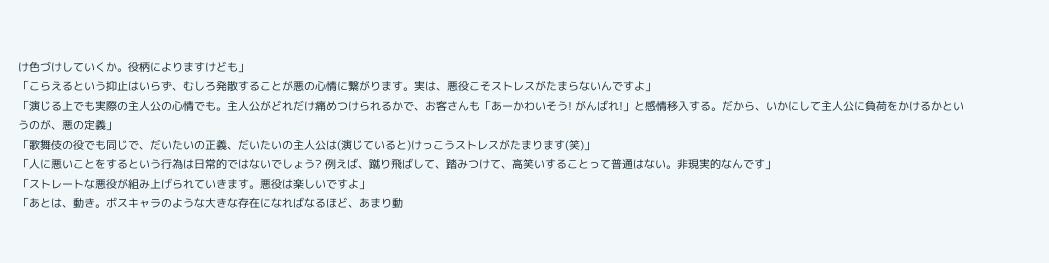け色づけしていくか。役柄によりますけども」
「こらえるという抑止はいらず、むしろ発散することが悪の心情に繋がります。実は、悪役こそストレスがたまらないんですよ」
「演じる上でも実際の主人公の心情でも。主人公がどれだけ痛めつけられるかで、お客さんも「あーかわいそう! がんばれ!」と感情移入する。だから、いかにして主人公に負荷をかけるかというのが、悪の定義」
「歌舞伎の役でも同じで、だいたいの正義、だいたいの主人公は(演じていると)けっこうストレスがたまります(笑)」
「人に悪いことをするという行為は日常的ではないでしょう? 例えば、蹴り飛ばして、踏みつけて、高笑いすることって普通はない。非現実的なんです」
「ストレートな悪役が組み上げられていきます。悪役は楽しいですよ」
「あとは、動き。ボスキャラのような大きな存在になればなるほど、あまり動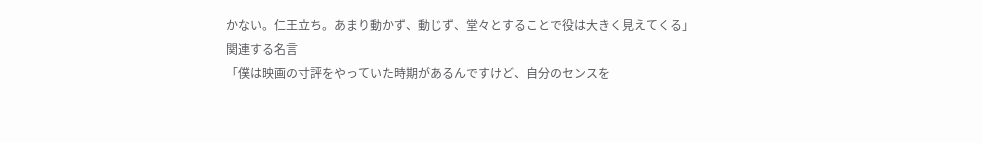かない。仁王立ち。あまり動かず、動じず、堂々とすることで役は大きく見えてくる」
関連する名言
「僕は映画の寸評をやっていた時期があるんですけど、自分のセンスを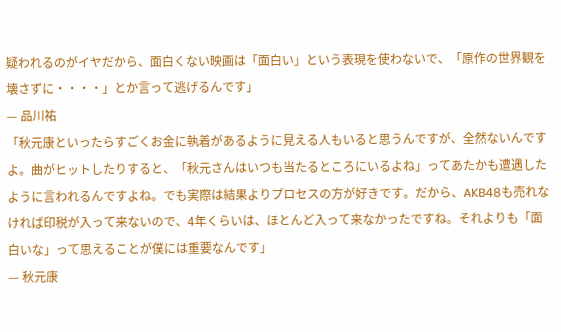疑われるのがイヤだから、面白くない映画は「面白い」という表現を使わないで、「原作の世界観を壊さずに・・・・」とか言って逃げるんです」
— 品川祐
「秋元康といったらすごくお金に執着があるように見える人もいると思うんですが、全然ないんですよ。曲がヒットしたりすると、「秋元さんはいつも当たるところにいるよね」ってあたかも遭遇したように言われるんですよね。でも実際は結果よりプロセスの方が好きです。だから、AKB48も売れなければ印税が入って来ないので、4年くらいは、ほとんど入って来なかったですね。それよりも「面白いな」って思えることが僕には重要なんです」
— 秋元康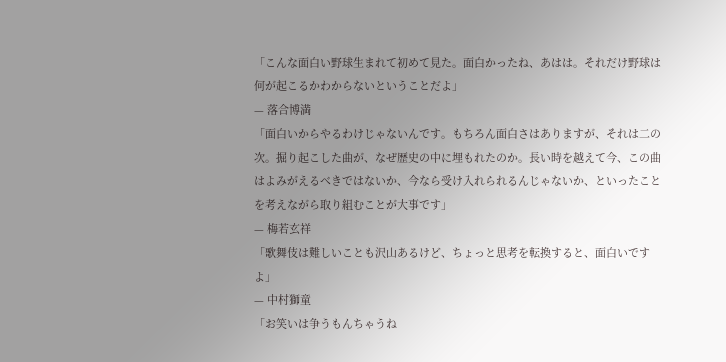「こんな面白い野球生まれて初めて見た。面白かったね、あはは。それだけ野球は何が起こるかわからないということだよ」
— 落合博満
「面白いからやるわけじゃないんです。もちろん面白さはありますが、それは二の次。掘り起こした曲が、なぜ歴史の中に埋もれたのか。長い時を越えて今、この曲はよみがえるべきではないか、今なら受け入れられるんじゃないか、といったことを考えながら取り組むことが大事です」
— 梅若玄祥
「歌舞伎は難しいことも沢山あるけど、ちょっと思考を転換すると、面白いですよ」
— 中村獅童
「お笑いは争うもんちゃうね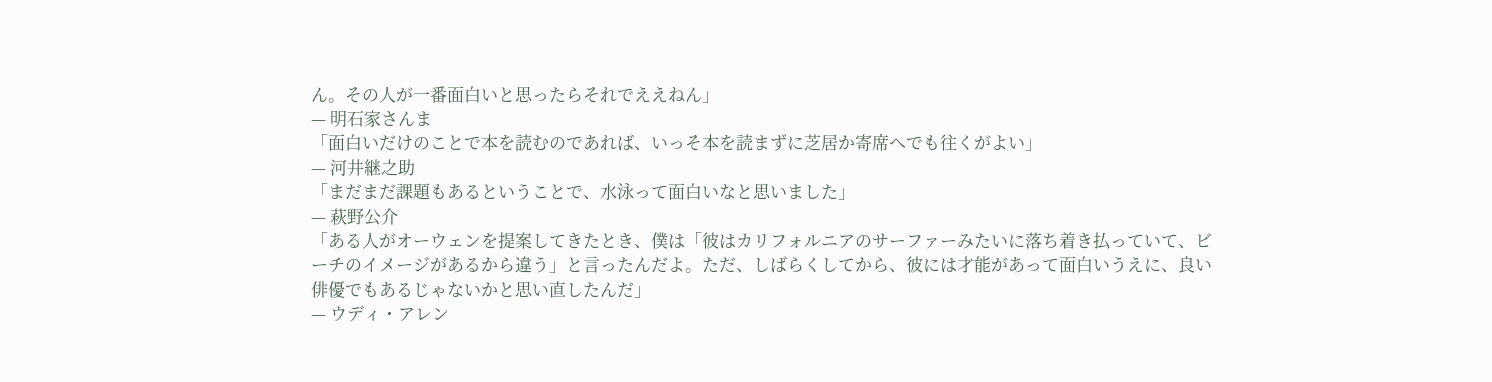ん。その人が一番面白いと思ったらそれでええねん」
— 明石家さんま
「面白いだけのことで本を読むのであれば、いっそ本を読まずに芝居か寄席へでも往くがよい」
— 河井継之助
「まだまだ課題もあるということで、水泳って面白いなと思いました」
— 萩野公介
「ある人がオーウェンを提案してきたとき、僕は「彼はカリフォルニアのサーファーみたいに落ち着き払っていて、ビーチのイメージがあるから違う」と言ったんだよ。ただ、しばらくしてから、彼には才能があって面白いうえに、良い俳優でもあるじゃないかと思い直したんだ」
— ウディ・アレン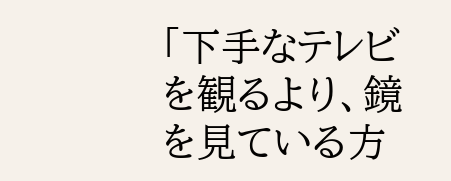「下手なテレビを観るより、鏡を見ている方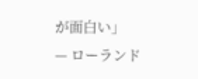が面白い」
— ローランド